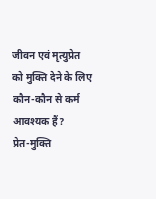जीवन एवं मृत्युप्रेत को मुक्ति देने के लिए कौन-कौन से कर्म आवश्यक हैं?
प्रेत-मुक्ति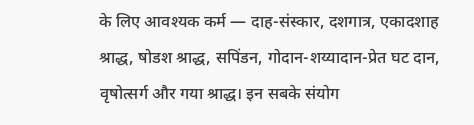के लिए आवश्यक कर्म — दाह-संस्कार, दशगात्र, एकादशाह श्राद्ध, षोडश श्राद्ध, सपिंडन, गोदान-शय्यादान-प्रेत घट दान, वृषोत्सर्ग और गया श्राद्ध। इन सबके संयोग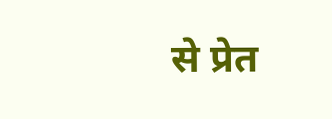से प्रेत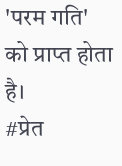'परम गति' को प्राप्त होता है।
#प्रेत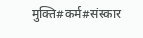मुक्ति#कर्म#संस्कार